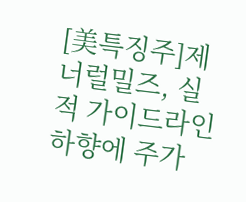[美특징주]제너럴밀즈, 실적 가이드라인 하향에 주가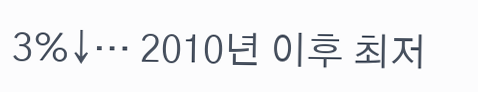3%↓… 2010년 이후 최저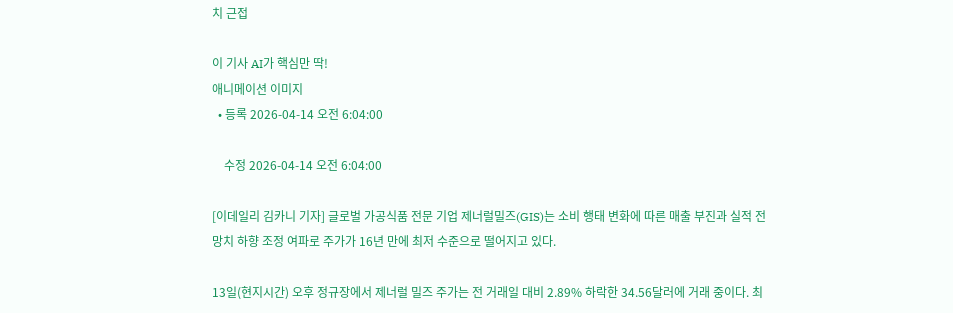치 근접

이 기사 AI가 핵심만 딱!
애니메이션 이미지
  • 등록 2026-04-14 오전 6:04:00

    수정 2026-04-14 오전 6:04:00

[이데일리 김카니 기자] 글로벌 가공식품 전문 기업 제너럴밀즈(GIS)는 소비 행태 변화에 따른 매출 부진과 실적 전망치 하향 조정 여파로 주가가 16년 만에 최저 수준으로 떨어지고 있다.

13일(현지시간) 오후 정규장에서 제너럴 밀즈 주가는 전 거래일 대비 2.89% 하락한 34.56달러에 거래 중이다. 최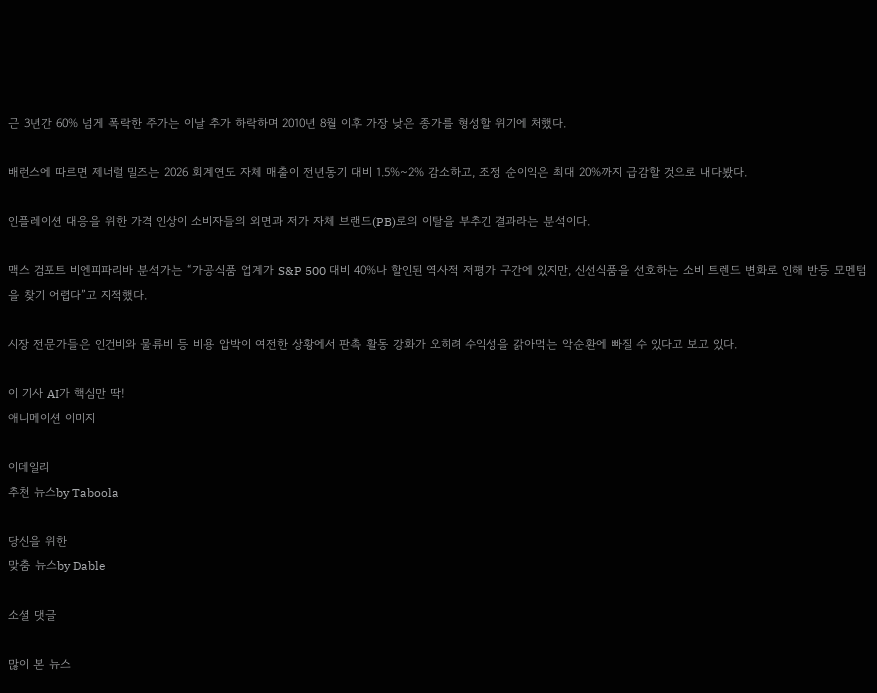근 3년간 60% 넘게 폭락한 주가는 이날 추가 하락하며 2010년 8월 이후 가장 낮은 종가를 형성할 위기에 처했다.

배런스에 따르면 제너럴 밀즈는 2026 회계연도 자체 매출이 전년동기 대비 1.5%~2% 감소하고, 조정 순이익은 최대 20%까지 급감할 것으로 내다봤다.

인플레이션 대응을 위한 가격 인상이 소비자들의 외면과 저가 자체 브랜드(PB)로의 이탈을 부추긴 결과라는 분석이다.

맥스 검포트 비엔피파리바 분석가는 “가공식품 업계가 S&P 500 대비 40%나 할인된 역사적 저평가 구간에 있지만, 신선식품을 선호하는 소비 트렌드 변화로 인해 반등 모멘텀을 찾기 어렵다”고 지적했다.

시장 전문가들은 인건비와 물류비 등 비용 압박이 여전한 상황에서 판촉 활동 강화가 오히려 수익성을 갉아먹는 악순환에 빠질 수 있다고 보고 있다.

이 기사 AI가 핵심만 딱!
애니메이션 이미지

이데일리
추천 뉴스by Taboola

당신을 위한
맞춤 뉴스by Dable

소셜 댓글

많이 본 뉴스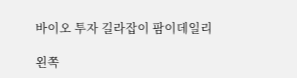바이오 투자 길라잡이 팜이데일리

왼쪽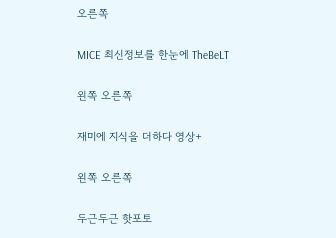오른쪽

MICE 최신정보를 한눈에 TheBeLT

왼쪽 오른쪽

재미에 지식을 더하다 영상+

왼쪽 오른쪽

두근두근 핫포토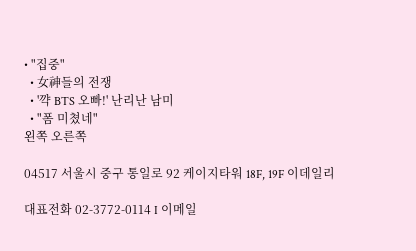• "집중"
  • 女神들의 전쟁
  • '꺅 BTS 오빠!' 난리난 남미
  • "폼 미쳤네"
왼쪽 오른쪽

04517 서울시 중구 통일로 92 케이지타워 18F, 19F 이데일리

대표전화 02-3772-0114 I 이메일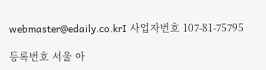webmaster@edaily.co.krI 사업자번호 107-81-75795

등록번호 서울 아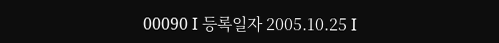00090 I 등록일자 2005.10.25 I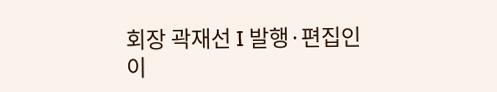회장 곽재선 I 발행·편집인 이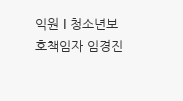익원 I 청소년보호책임자 임경진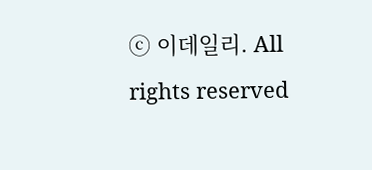ⓒ 이데일리. All rights reserved